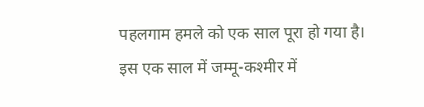पहलगाम हमले को एक साल पूरा हो गया है। इस एक साल में जम्मू-कश्मीर में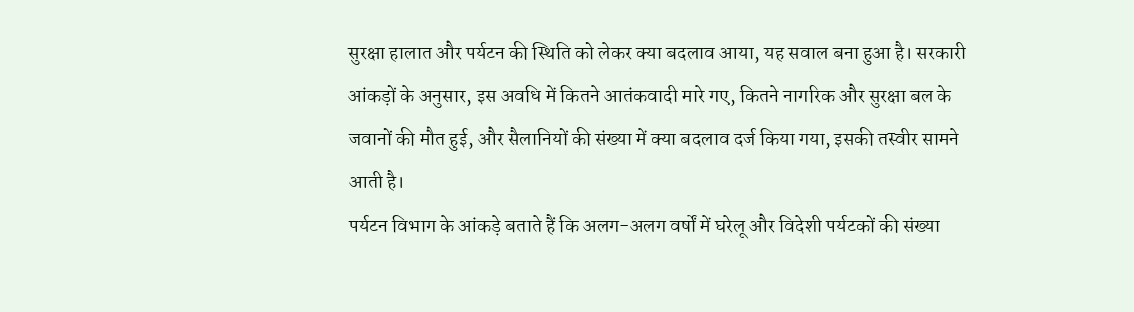सुरक्षा हालात और पर्यटन की स्थिति को लेकर क्या बदलाव आया, यह सवाल बना हुआ है। सरकारी आंकड़ों के अनुसार, इस अवधि में कितने आतंकवादी मारे गए, कितने नागरिक और सुरक्षा बल के जवानों की मौत हुई, और सैलानियों की संख्या में क्या बदलाव दर्ज किया गया, इसकी तस्वीर सामने आती है।
पर्यटन विभाग के आंकड़े बताते हैं कि अलग-अलग वर्षों में घरेलू और विदेशी पर्यटकों की संख्या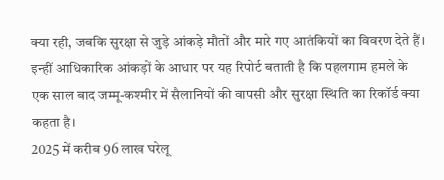क्या रही, जबकि सुरक्षा से जुड़े आंकड़े मौतों और मारे गए आतंकियों का विवरण देते हैं। इन्हीं आधिकारिक आंकड़ों के आधार पर यह रिपोर्ट बताती है कि पहलगाम हमले के एक साल बाद जम्मू-कश्मीर में सैलानियों की वापसी और सुरक्षा स्थिति का रिकॉर्ड क्या कहता है।
2025 में करीब 96 लाख घरेलू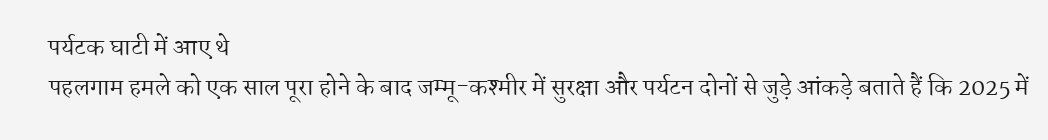पर्यटक घाटी में आए थे
पहलगाम हमले को एक साल पूरा होने के बाद जम्मू-कश्मीर में सुरक्षा और पर्यटन दोनों से जुड़े आंकड़े बताते हैं कि 2025 में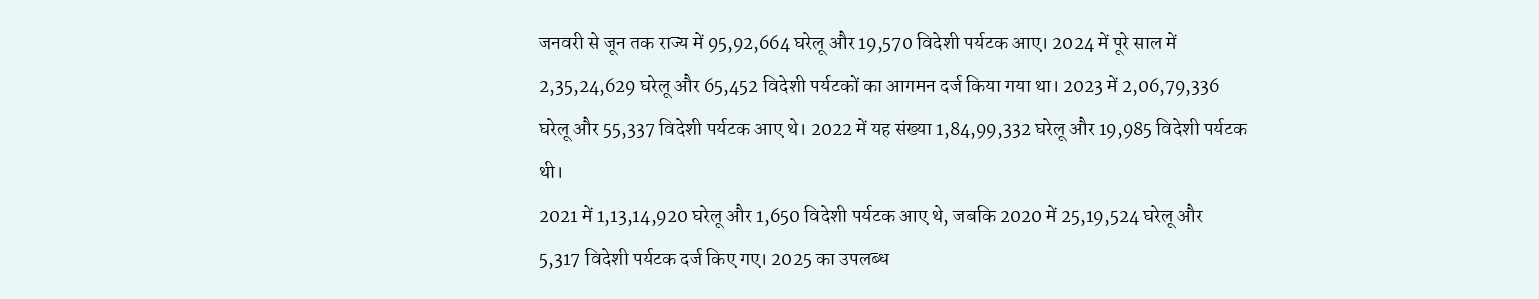जनवरी से जून तक राज्य में 95,92,664 घरेलू और 19,570 विदेशी पर्यटक आए। 2024 में पूरे साल में 2,35,24,629 घरेलू और 65,452 विदेशी पर्यटकों का आगमन दर्ज किया गया था। 2023 में 2,06,79,336 घरेलू और 55,337 विदेशी पर्यटक आए थे। 2022 में यह संख्या 1,84,99,332 घरेलू और 19,985 विदेशी पर्यटक थी।
2021 में 1,13,14,920 घरेलू और 1,650 विदेशी पर्यटक आए थे, जबकि 2020 में 25,19,524 घरेलू और 5,317 विदेशी पर्यटक दर्ज किए गए। 2025 का उपलब्ध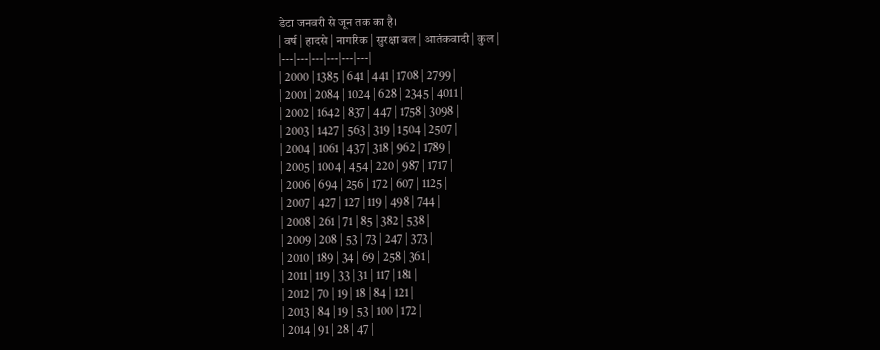डेटा जनवरी से जून तक का है।
| वर्ष | हादसे | नागरिक | सुरक्षा बल | आतंकवादी | कुल |
|---|---|---|---|---|---|
| 2000 | 1385 | 641 | 441 | 1708 | 2799 |
| 2001 | 2084 | 1024 | 628 | 2345 | 4011 |
| 2002 | 1642 | 837 | 447 | 1758 | 3098 |
| 2003 | 1427 | 563 | 319 | 1504 | 2507 |
| 2004 | 1061 | 437 | 318 | 962 | 1789 |
| 2005 | 1004 | 454 | 220 | 987 | 1717 |
| 2006 | 694 | 256 | 172 | 607 | 1125 |
| 2007 | 427 | 127 | 119 | 498 | 744 |
| 2008 | 261 | 71 | 85 | 382 | 538 |
| 2009 | 208 | 53 | 73 | 247 | 373 |
| 2010 | 189 | 34 | 69 | 258 | 361 |
| 2011 | 119 | 33 | 31 | 117 | 181 |
| 2012 | 70 | 19 | 18 | 84 | 121 |
| 2013 | 84 | 19 | 53 | 100 | 172 |
| 2014 | 91 | 28 | 47 |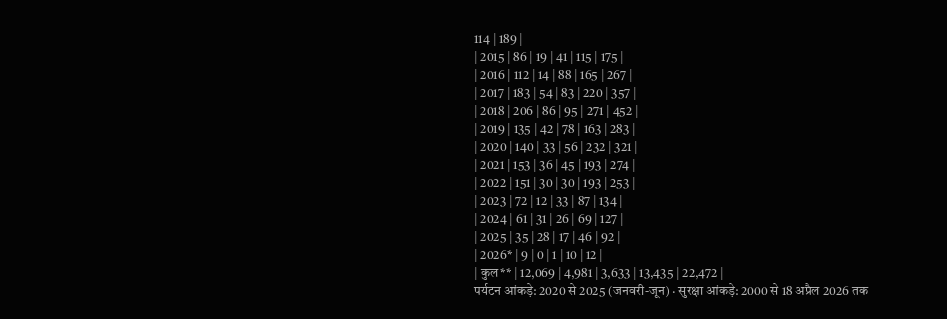114 | 189 |
| 2015 | 86 | 19 | 41 | 115 | 175 |
| 2016 | 112 | 14 | 88 | 165 | 267 |
| 2017 | 183 | 54 | 83 | 220 | 357 |
| 2018 | 206 | 86 | 95 | 271 | 452 |
| 2019 | 135 | 42 | 78 | 163 | 283 |
| 2020 | 140 | 33 | 56 | 232 | 321 |
| 2021 | 153 | 36 | 45 | 193 | 274 |
| 2022 | 151 | 30 | 30 | 193 | 253 |
| 2023 | 72 | 12 | 33 | 87 | 134 |
| 2024 | 61 | 31 | 26 | 69 | 127 |
| 2025 | 35 | 28 | 17 | 46 | 92 |
| 2026* | 9 | 0 | 1 | 10 | 12 |
| कुल** | 12,069 | 4,981 | 3,633 | 13,435 | 22,472 |
पर्यटन आंकड़े: 2020 से 2025 (जनवरी-जून) · सुरक्षा आंकड़े: 2000 से 18 अप्रैल 2026 तक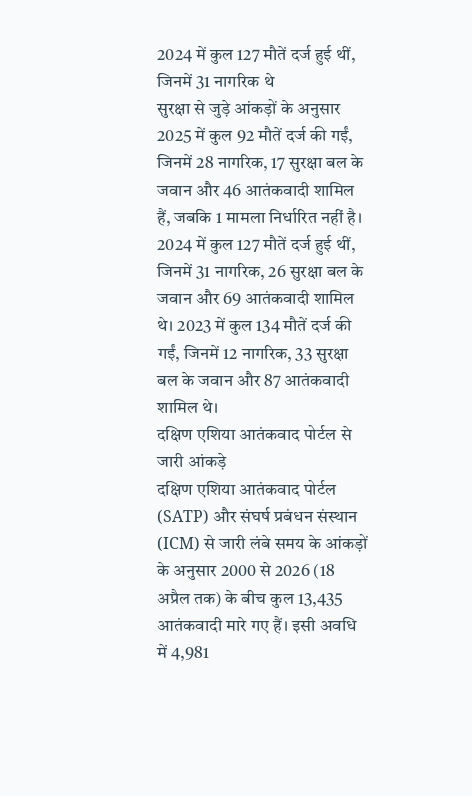2024 में कुल 127 मौतें दर्ज हुई थीं, जिनमें 31 नागरिक थे
सुरक्षा से जुड़े आंकड़ों के अनुसार 2025 में कुल 92 मौतें दर्ज की गईं, जिनमें 28 नागरिक, 17 सुरक्षा बल के जवान और 46 आतंकवादी शामिल हैं, जबकि 1 मामला निर्धारित नहीं है। 2024 में कुल 127 मौतें दर्ज हुई थीं, जिनमें 31 नागरिक, 26 सुरक्षा बल के जवान और 69 आतंकवादी शामिल थे। 2023 में कुल 134 मौतें दर्ज की गईं, जिनमें 12 नागरिक, 33 सुरक्षा बल के जवान और 87 आतंकवादी शामिल थे।
दक्षिण एशिया आतंकवाद पोर्टल से जारी आंकड़े
दक्षिण एशिया आतंकवाद पोर्टल (SATP) और संघर्ष प्रबंधन संस्थान (ICM) से जारी लंबे समय के आंकड़ों के अनुसार 2000 से 2026 (18 अप्रैल तक) के बीच कुल 13,435 आतंकवादी मारे गए हैं। इसी अवधि में 4,981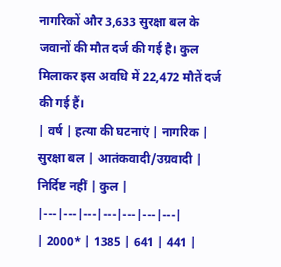नागरिकों और 3,633 सुरक्षा बल के जवानों की मौत दर्ज की गई है। कुल मिलाकर इस अवधि में 22,472 मौतें दर्ज की गई हैं।
| वर्ष | हत्या की घटनाएं | नागरिक | सुरक्षा बल | आतंकवादी/उग्रवादी | निर्दिष्ट नहीं | कुल |
|---|---|---|---|---|---|---|
| 2000* | 1385 | 641 | 441 |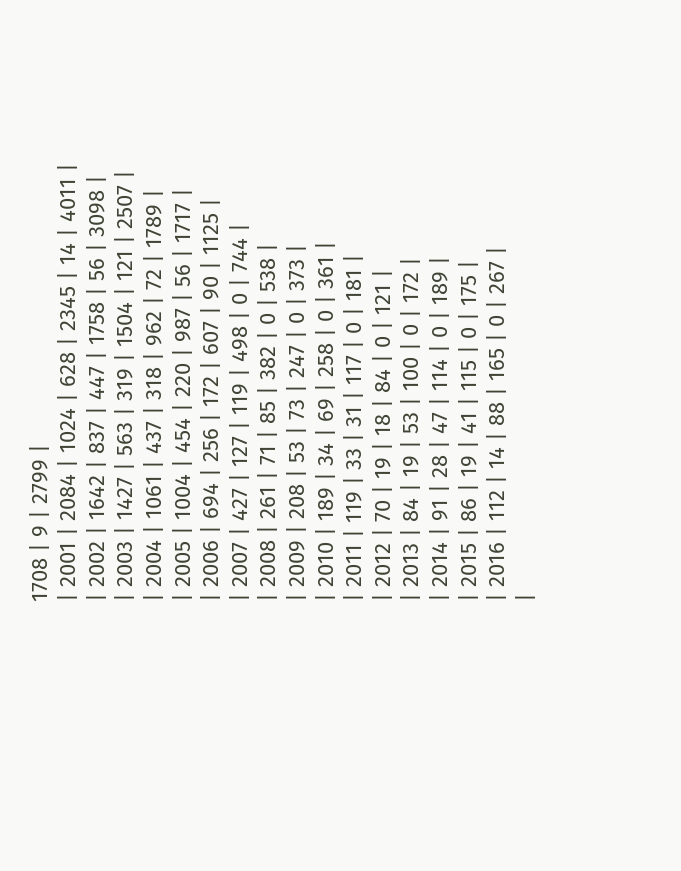1708 | 9 | 2799 |
| 2001 | 2084 | 1024 | 628 | 2345 | 14 | 4011 |
| 2002 | 1642 | 837 | 447 | 1758 | 56 | 3098 |
| 2003 | 1427 | 563 | 319 | 1504 | 121 | 2507 |
| 2004 | 1061 | 437 | 318 | 962 | 72 | 1789 |
| 2005 | 1004 | 454 | 220 | 987 | 56 | 1717 |
| 2006 | 694 | 256 | 172 | 607 | 90 | 1125 |
| 2007 | 427 | 127 | 119 | 498 | 0 | 744 |
| 2008 | 261 | 71 | 85 | 382 | 0 | 538 |
| 2009 | 208 | 53 | 73 | 247 | 0 | 373 |
| 2010 | 189 | 34 | 69 | 258 | 0 | 361 |
| 2011 | 119 | 33 | 31 | 117 | 0 | 181 |
| 2012 | 70 | 19 | 18 | 84 | 0 | 121 |
| 2013 | 84 | 19 | 53 | 100 | 0 | 172 |
| 2014 | 91 | 28 | 47 | 114 | 0 | 189 |
| 2015 | 86 | 19 | 41 | 115 | 0 | 175 |
| 2016 | 112 | 14 | 88 | 165 | 0 | 267 |
|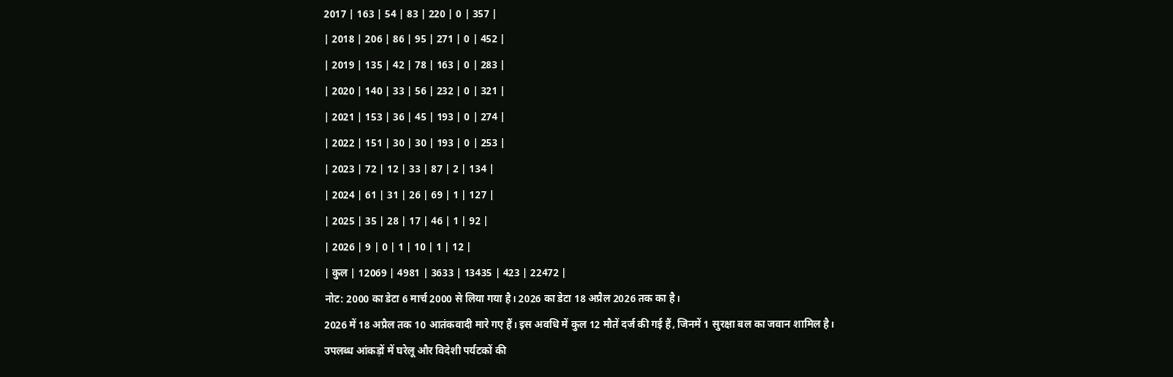2017 | 163 | 54 | 83 | 220 | 0 | 357 |
| 2018 | 206 | 86 | 95 | 271 | 0 | 452 |
| 2019 | 135 | 42 | 78 | 163 | 0 | 283 |
| 2020 | 140 | 33 | 56 | 232 | 0 | 321 |
| 2021 | 153 | 36 | 45 | 193 | 0 | 274 |
| 2022 | 151 | 30 | 30 | 193 | 0 | 253 |
| 2023 | 72 | 12 | 33 | 87 | 2 | 134 |
| 2024 | 61 | 31 | 26 | 69 | 1 | 127 |
| 2025 | 35 | 28 | 17 | 46 | 1 | 92 |
| 2026 | 9 | 0 | 1 | 10 | 1 | 12 |
| कुल | 12069 | 4981 | 3633 | 13435 | 423 | 22472 |
नोट: 2000 का डेटा 6 मार्च 2000 से लिया गया है। 2026 का डेटा 18 अप्रैल 2026 तक का है।
2026 में 18 अप्रैल तक 10 आतंकवादी मारे गए हैं। इस अवधि में कुल 12 मौतें दर्ज की गई हैं, जिनमें 1 सुरक्षा बल का जवान शामिल है।
उपलब्ध आंकड़ों में घरेलू और विदेशी पर्यटकों की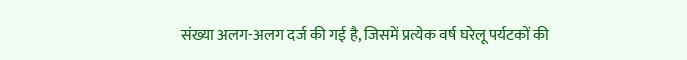संख्या अलग-अलग दर्ज की गई है, जिसमें प्रत्येक वर्ष घरेलू पर्यटकों की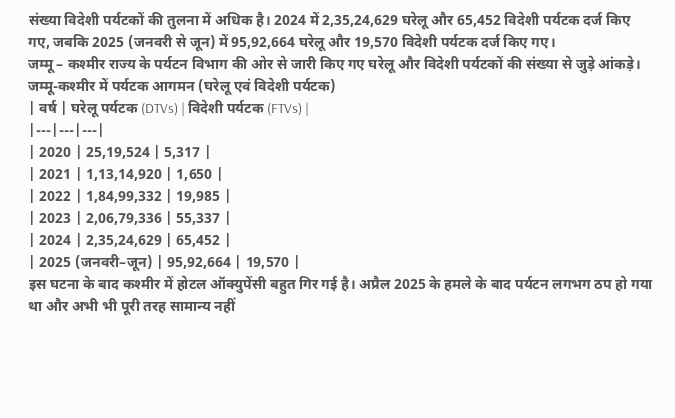संख्या विदेशी पर्यटकों की तुलना में अधिक है। 2024 में 2,35,24,629 घरेलू और 65,452 विदेशी पर्यटक दर्ज किए गए, जबकि 2025 (जनवरी से जून) में 95,92,664 घरेलू और 19,570 विदेशी पर्यटक दर्ज किए गए।
जम्मू – कश्मीर राज्य के पर्यटन विभाग की ओर से जारी किए गए घरेलू और विदेशी पर्यटकों की संख्या से जुड़े आंकड़े।
जम्मू-कश्मीर में पर्यटक आगमन (घरेलू एवं विदेशी पर्यटक)
| वर्ष | घरेलू पर्यटक (DTVs) | विदेशी पर्यटक (FTVs) |
|---|---|---|
| 2020 | 25,19,524 | 5,317 |
| 2021 | 1,13,14,920 | 1,650 |
| 2022 | 1,84,99,332 | 19,985 |
| 2023 | 2,06,79,336 | 55,337 |
| 2024 | 2,35,24,629 | 65,452 |
| 2025 (जनवरी–जून) | 95,92,664 | 19,570 |
इस घटना के बाद कश्मीर में होटल ऑक्युपेंसी बहुत गिर गई है। अप्रैल 2025 के हमले के बाद पर्यटन लगभग ठप हो गया था और अभी भी पूरी तरह सामान्य नहीं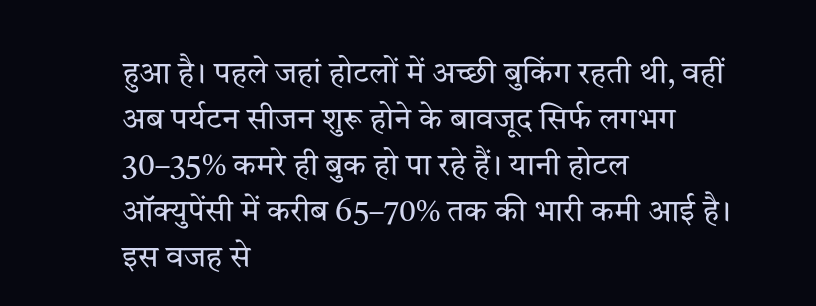हुआ है। पहले जहां होटलों में अच्छी बुकिंग रहती थी, वहीं अब पर्यटन सीजन शुरू होने के बावजूद सिर्फ लगभग 30–35% कमरे ही बुक हो पा रहे हैं। यानी होटल ऑक्युपेंसी में करीब 65–70% तक की भारी कमी आई है। इस वजह से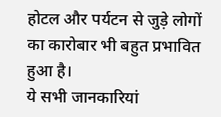होटल और पर्यटन से जुड़े लोगों का कारोबार भी बहुत प्रभावित हुआ है।
ये सभी जानकारियां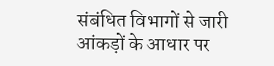संबंधित विभागों से जारी आंकड़ों के आधार पर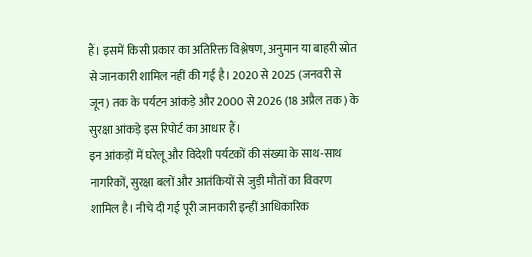हैं। इसमें किसी प्रकार का अतिरिक्त विश्लेषण, अनुमान या बाहरी स्रोत से जानकारी शामिल नहीं की गई है। 2020 से 2025 (जनवरी से जून) तक के पर्यटन आंकड़े और 2000 से 2026 (18 अप्रैल तक) के सुरक्षा आंकड़े इस रिपोर्ट का आधार हैं।
इन आंकड़ों में घरेलू और विदेशी पर्यटकों की संख्या के साथ-साथ नागरिकों, सुरक्षा बलों और आतंकियों से जुड़ी मौतों का विवरण शामिल है। नीचे दी गई पूरी जानकारी इन्हीं आधिकारिक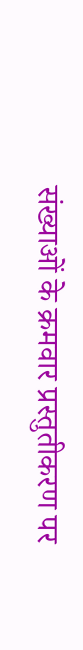संख्याओं के क्रमवार प्रस्तुतीकरण पर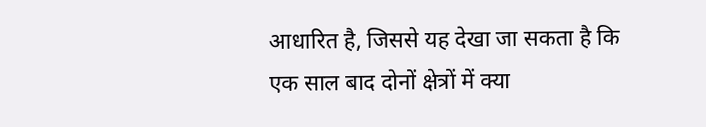आधारित है, जिससे यह देखा जा सकता है कि एक साल बाद दोनों क्षेत्रों में क्या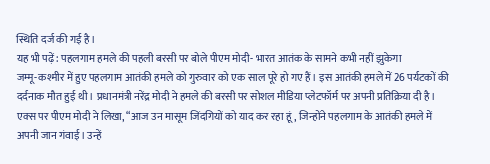स्थिति दर्ज की गई है।
यह भी पढ़ें: पहलगाम हमले की पहली बरसी पर बोले पीएम मोदी- भारत आतंक के सामने कभी नहीं झुकेगा
जम्मू-कश्मीर में हुए पहलगाम आतंकी हमले को गुरुवार को एक साल पूरे हो गए हैं। इस आतंकी हमले में 26 पर्यटकों की दर्दनाक मौत हुई थी। प्रधानमंत्री नरेंद्र मोदी ने हमले की बरसी पर सोशल मीडिया प्लेटफॉर्म पर अपनी प्रतिक्रिया दी है। एक्स पर पीएम मोदी ने लिखा, “आज उन मासूम जिंदगियों को याद कर रहा हूं, जिन्होंने पहलगाम के आतंकी हमले में अपनी जान गंवाई। उन्हें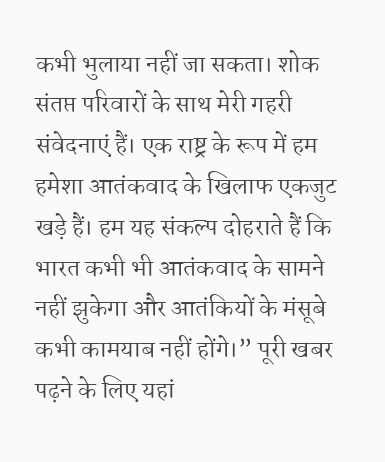कभी भुलाया नहीं जा सकता। शोक संतप्त परिवारों के साथ मेरी गहरी संवेदनाएं हैं। एक राष्ट्र के रूप में हम हमेशा आतंकवाद के खिलाफ एकजुट खड़े हैं। हम यह संकल्प दोहराते हैं कि भारत कभी भी आतंकवाद के सामने नहीं झुकेगा और आतंकियों के मंसूबे कभी कामयाब नहीं होंगे।” पूरी खबर पढ़ने के लिए यहां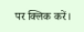पर क्लिक करें।